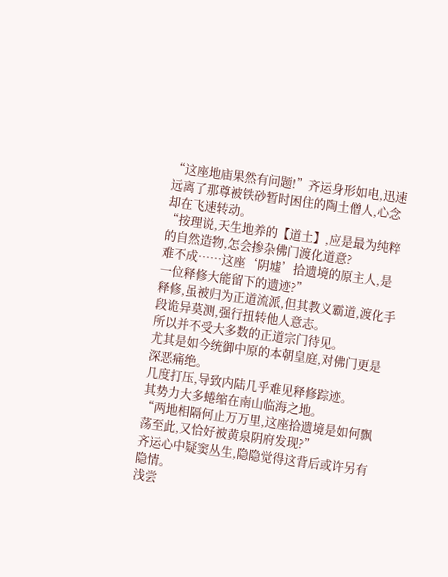“这座地庙果然有问题!”齐运身形如电,迅速远离了那尊被铁砂暂时困住的陶土僧人,心念却在飞速转动。
“按理说,天生地养的【道土】,应是最为纯粹的自然造物,怎会掺杂佛门渡化道意?
难不成……这座‘阴墟’拾遗境的原主人,是一位释修大能留下的遗迹?”
释修,虽被归为正道流派,但其教义霸道,渡化手段诡异莫测,强行扭转他人意志。
所以并不受大多数的正道宗门待见。
尤其是如今统御中原的本朝皇庭,对佛门更是深恶痛绝。
几度打压,导致内陆几乎难见释修踪迹。
其势力大多蜷缩在南山临海之地。
“两地相隔何止万万里,这座拾遗境是如何飘荡至此,又恰好被黄泉阴府发现?”
齐运心中疑窦丛生,隐隐觉得这背后或许另有隐情。
浅尝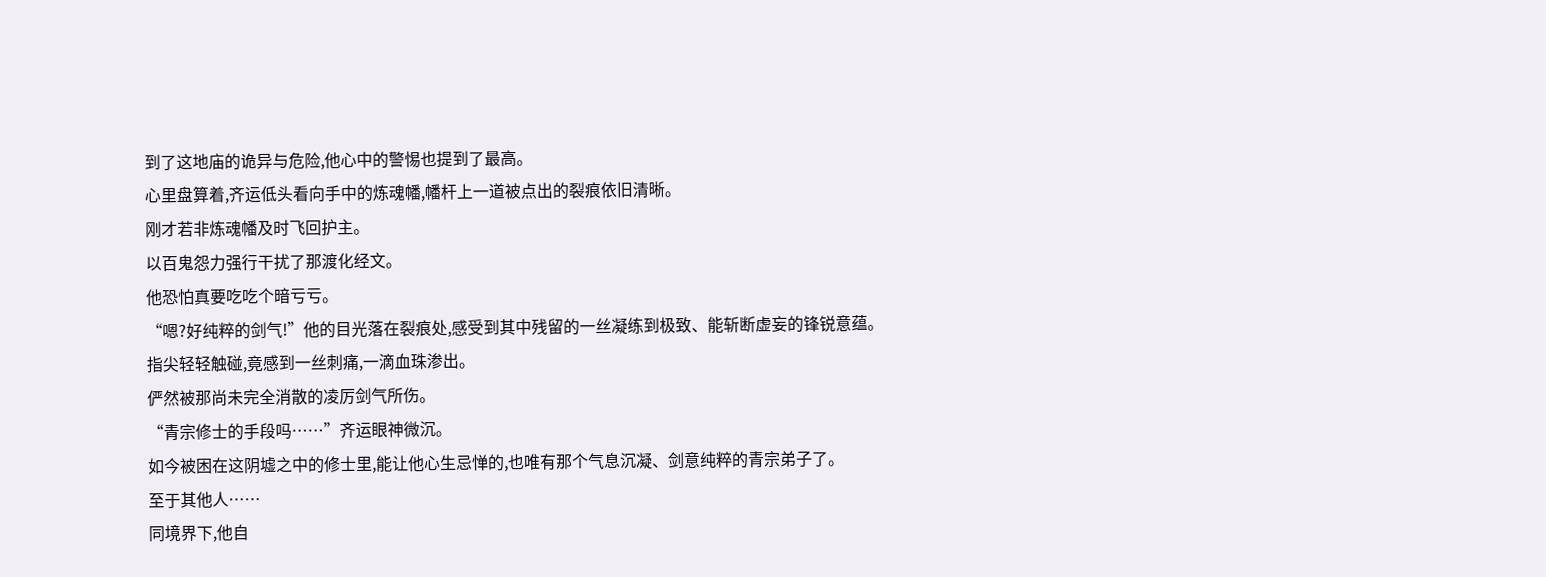到了这地庙的诡异与危险,他心中的警惕也提到了最高。
心里盘算着,齐运低头看向手中的炼魂幡,幡杆上一道被点出的裂痕依旧清晰。
刚才若非炼魂幡及时飞回护主。
以百鬼怨力强行干扰了那渡化经文。
他恐怕真要吃吃个暗亏亏。
“嗯?好纯粹的剑气!”他的目光落在裂痕处,感受到其中残留的一丝凝练到极致、能斩断虚妄的锋锐意蕴。
指尖轻轻触碰,竟感到一丝刺痛,一滴血珠渗出。
俨然被那尚未完全消散的凌厉剑气所伤。
“青宗修士的手段吗……”齐运眼神微沉。
如今被困在这阴墟之中的修士里,能让他心生忌惮的,也唯有那个气息沉凝、剑意纯粹的青宗弟子了。
至于其他人……
同境界下,他自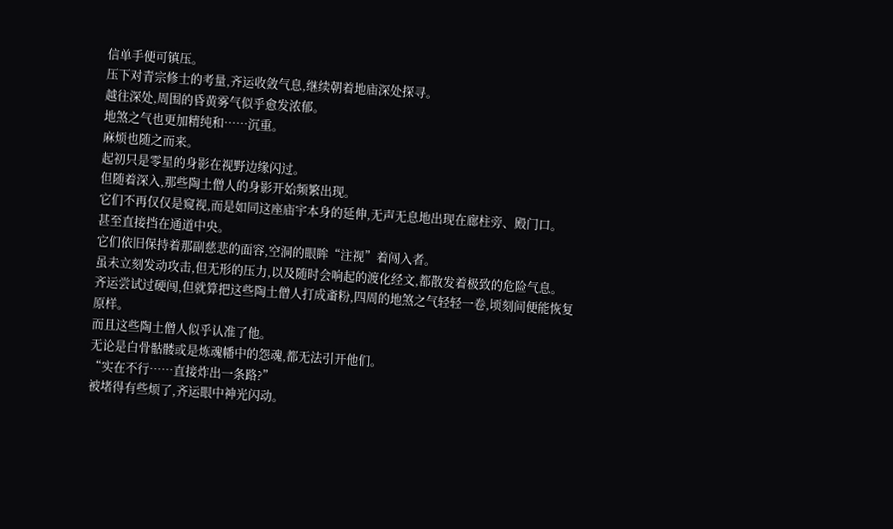信单手便可镇压。
压下对青宗修士的考量,齐运收敛气息,继续朝着地庙深处探寻。
越往深处,周围的昏黄雾气似乎愈发浓郁。
地煞之气也更加精纯和……沉重。
麻烦也随之而来。
起初只是零星的身影在视野边缘闪过。
但随着深入,那些陶土僧人的身影开始频繁出现。
它们不再仅仅是窥视,而是如同这座庙宇本身的延伸,无声无息地出现在廊柱旁、殿门口。
甚至直接挡在通道中央。
它们依旧保持着那副慈悲的面容,空洞的眼眸“注视”着闯入者。
虽未立刻发动攻击,但无形的压力,以及随时会响起的渡化经文,都散发着极致的危险气息。
齐运尝试过硬闯,但就算把这些陶土僧人打成齑粉,四周的地煞之气轻轻一卷,顷刻间便能恢复原样。
而且这些陶土僧人似乎认准了他。
无论是白骨骷髅或是炼魂幡中的怨魂,都无法引开他们。
“实在不行……直接炸出一条路?”
被堵得有些烦了,齐运眼中神光闪动。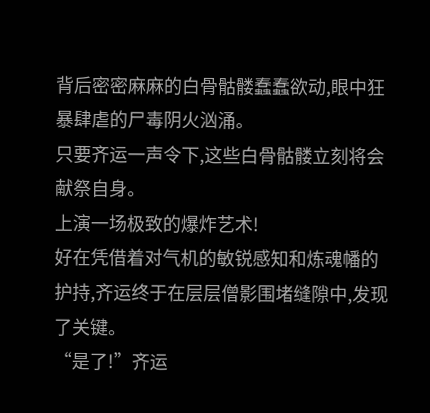背后密密麻麻的白骨骷髅蠢蠢欲动,眼中狂暴肆虐的尸毒阴火汹涌。
只要齐运一声令下,这些白骨骷髅立刻将会献祭自身。
上演一场极致的爆炸艺术!
好在凭借着对气机的敏锐感知和炼魂幡的护持,齐运终于在层层僧影围堵缝隙中,发现了关键。
“是了!”齐运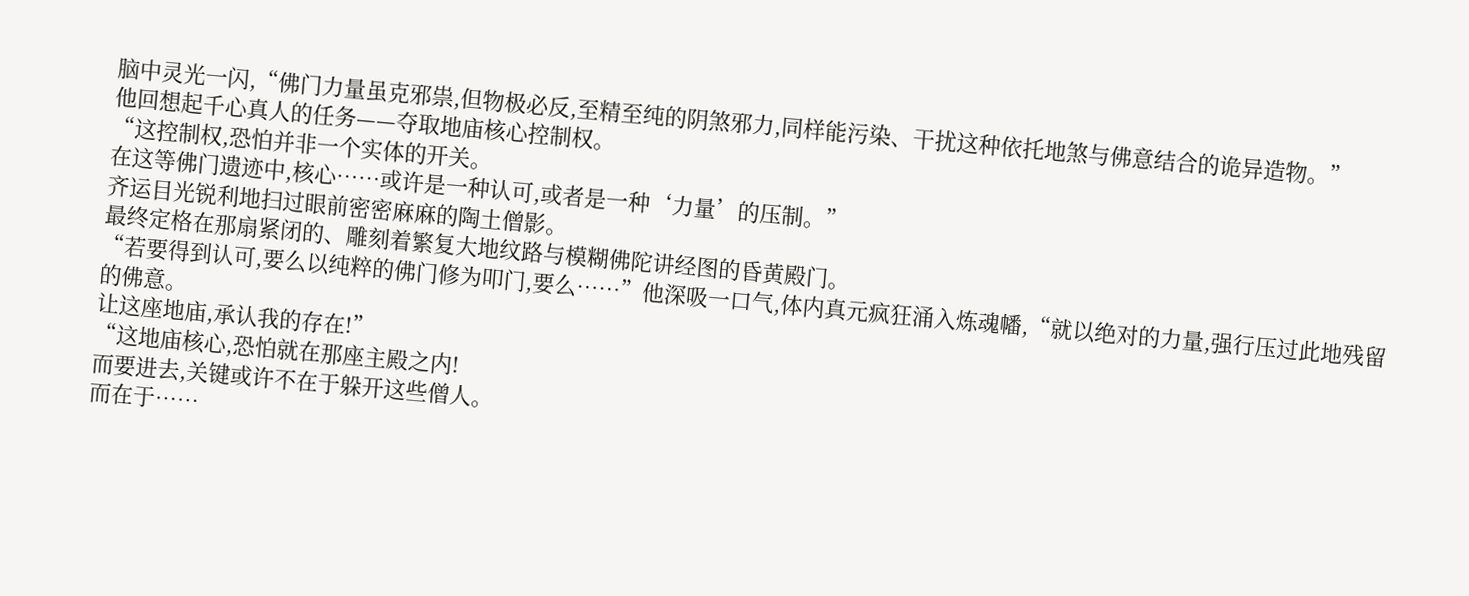脑中灵光一闪,“佛门力量虽克邪祟,但物极必反,至精至纯的阴煞邪力,同样能污染、干扰这种依托地煞与佛意结合的诡异造物。”
他回想起千心真人的任务——夺取地庙核心控制权。
“这控制权,恐怕并非一个实体的开关。
在这等佛门遗迹中,核心……或许是一种认可,或者是一种‘力量’的压制。”
齐运目光锐利地扫过眼前密密麻麻的陶土僧影。
最终定格在那扇紧闭的、雕刻着繁复大地纹路与模糊佛陀讲经图的昏黄殿门。
“若要得到认可,要么以纯粹的佛门修为叩门,要么……”他深吸一口气,体内真元疯狂涌入炼魂幡,“就以绝对的力量,强行压过此地残留的佛意。
让这座地庙,承认我的存在!”
“这地庙核心,恐怕就在那座主殿之内!
而要进去,关键或许不在于躲开这些僧人。
而在于……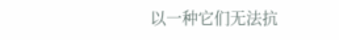以一种它们无法抗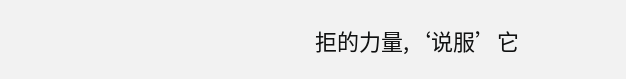拒的力量,‘说服’它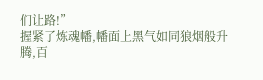们让路!”
握紧了炼魂幡,幡面上黑气如同狼烟般升腾,百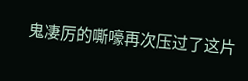鬼凄厉的嘶嚎再次压过了这片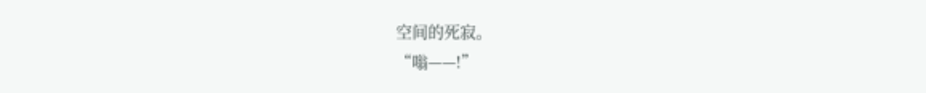空间的死寂。
“嗡——!”